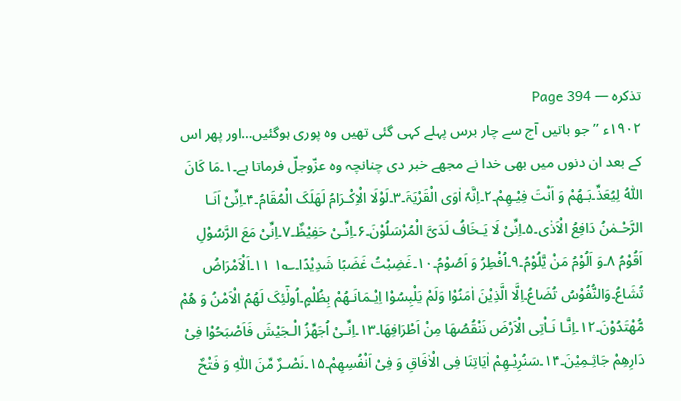تذکرہ — Page 394
۱۹۰۲ء ’’جو باتیں آج سے چار برس پہلے کہی گئی تھیں وہ پوری ہوگئیں…اور پھر اس کے بعد ان دنوں میں بھی خدا نے مجھے خبر دی چنانچہ وہ عزّوجلّ فرماتا ہے۔۱۔مَا کَانَ اللّٰہُ لِیُعَذِّ۔بَـھُمْ وَ اَنْتَ فِیْـھِمْ۔۲۔اِنَّہٗ اٰوَی الْقَرْیَۃَ۔۳۔لَوْلَا الْاِکْـرَامُ لَھَلَکَ الْمُقَامُ۔۴۔اِنِّیْ اَنَـا الرَّحْـمٰنُ دَافِعُ الْاَذٰی۔۵۔اِنِّیْ لَا یَـخَافُ لَدَیَّ الْمُرْسَلُوْنَ۔۶۔اِنِّـیْ حَفِیْظٌ۔۷۔اِنِّیْ مَعَ الرَّسُوْلِ اَقُوْمُ ۸۔وَ اَلُوْمُ مَنْ یَّلُوْمُ۔۹۔اُفْطِرُ وَ اَصُوْمُ۔۱۰۔غَضِبْتُ غَضَبًا شَدِیْدًا۔؎۱ ۱۱۔اَلْاَمْرَاضُ تُشَاعُ۔وَالنُّفُوْسُ تُضَاعُ۔اِلَّا الَّذِیْنَ اٰمَنُوْا وَلَمْ یَلْبِسُوْا اِیْـمَانَـھُمْ بِظُلْمٍ۔اُولٰٓئِکَ لَھُمُ الْاَمْنُ وَ ھُمْ مُّھْتَدُوْنَ۔۱۲۔اِنَّـا نَـاْتِی الْاَرْضَ نَنْقُصُھَا مِنْ اَطْرَافِھَا۔۱۳۔اِنِّـیْ اُجَھِّزُ الْـجَیْشَ فَاَصْبَحُوْا فِیْ دَارِھِمْ جَاثِـمِیْنَ۔۱۴۔سَنُرِیْـھِمْ اٰیَاتِنَا فِی الْاٰفَاقِ وَ فِیْ اَنْفُسِھِمْ۔۱۵۔نَصْـرٌ مِّنَ اللّٰہِ وَ فَتْحٌ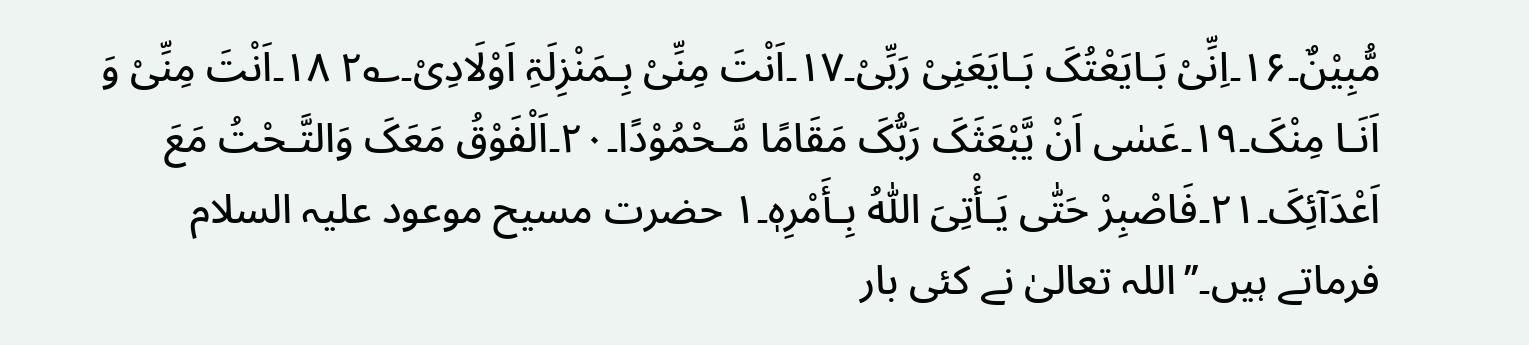مُّبِیْنٌ۔۱۶۔اِنِّیْ بَـایَعْتُکَ بَـایَعَنِیْ رَبِّیْ۔۱۷۔اَنْتَ مِنِّیْ بِـمَنْزِلَۃِ اَوْلَادِیْ۔؎۲ ۱۸۔اَنْتَ مِنِّیْ وَ اَنَـا مِنْکَ۔۱۹۔عَسٰی اَنْ یَّبْعَثَکَ رَبُّکَ مَقَامًا مَّـحْمُوْدًا۔۲۰۔اَلْفَوْقُ مَعَکَ وَالتَّـحْتُ مَعَ اَعْدَآئِکَ۔۲۱۔فَاصْبِرْ حَتّٰی یَـأْتِیَ اللّٰہُ بِـأَمْرِہٖ۔۱ حضرت مسیح موعود علیہ السلام فرماتے ہیں۔’’اللہ تعالیٰ نے کئی بار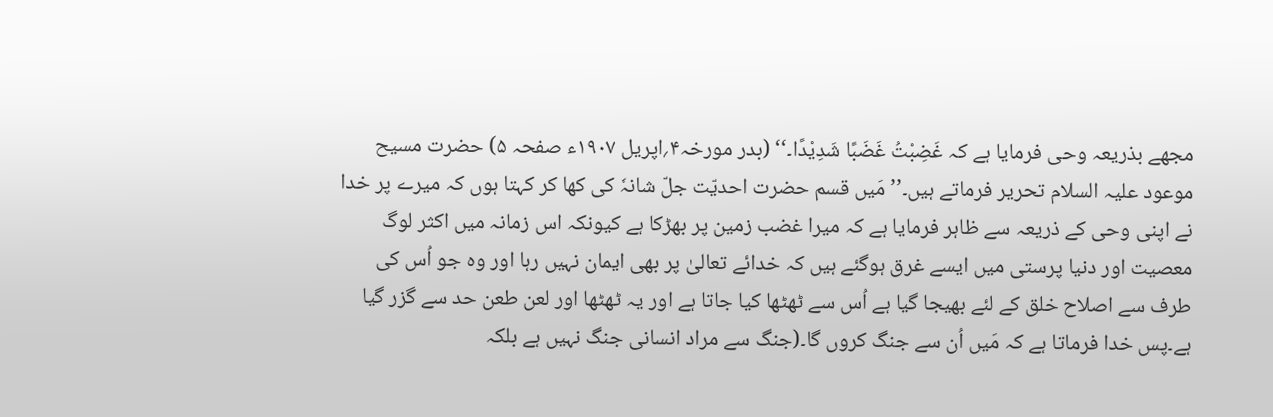مجھے بذریعہ وحی فرمایا ہے کہ غَضِبْتُ غَضَبًا شَدِیْدًا۔‘‘ (بدر مورخہ۴؍اپریل ۱۹۰۷ء صفحہ ۵) حضرت مسیح موعود علیہ السلام تحریر فرماتے ہیں۔’’مَیں قسم حضرت احدیّت جلّ شانہٗ کی کھا کر کہتا ہوں کہ میرے پر خدا نے اپنی وحی کے ذریعہ سے ظاہر فرمایا ہے کہ میرا غضب زمین پر بھڑکا ہے کیونکہ اس زمانہ میں اکثر لوگ معصیت اور دنیا پرستی میں ایسے غرق ہوگئے ہیں کہ خدائے تعالیٰ پر بھی ایمان نہیں رہا اور وہ جو اُس کی طرف سے اصلاح خلق کے لئے بھیجا گیا ہے اُس سے ٹھٹھا کیا جاتا ہے اور یہ ٹھٹھا اور لعن طعن حد سے گزر گیا ہے۔پس خدا فرماتا ہے کہ مَیں اُن سے جنگ کروں گا۔(جنگ سے مراد انسانی جنگ نہیں ہے بلکہ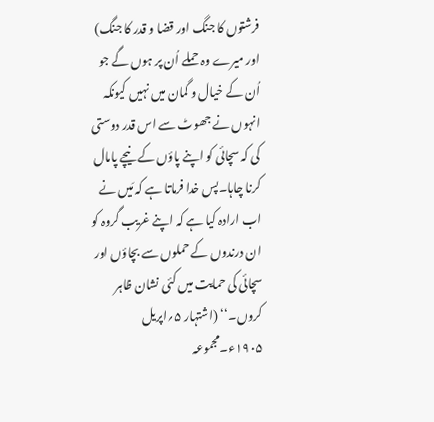فرشتوں کا جنگ اور قضا و قدر کا جنگ) اور میرے وہ حملے اُن پر ہوں گے جو اُن کے خیال و گمان میں نہیں کیونکہ انہوں نے جھوٹ سے اس قدر دوستی کی کہ سچائی کو اپنے پاؤں کے نیچے پامال کرنا چاہا۔پس خدا فرماتا ہے کہ مَیں نے اب ارادہ کیا ہے کہ اپنے غریب گروہ کو ان درندوں کے حملوں سے بچاؤں اور سچائی کی حمایت میں کئی نشان ظاہر کروں۔‘‘ (اشتہار ۵؍اپریل ۱۹۰۵ء۔مجموعہ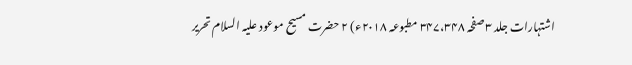اشتہارات جلد ۳ صفحہ ۳۴۷،۳۴۸ مطبوعہ ۲۰۱۸ء) ۲ حضرت مسیح موعود علیہ السلام تحریر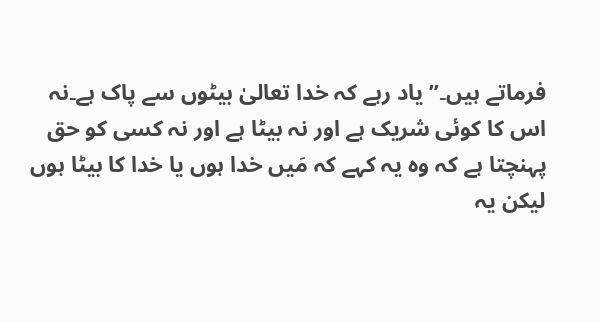فرماتے ہیں۔’’یاد رہے کہ خدا تعالیٰ بیٹوں سے پاک ہے۔نہ اس کا کوئی شریک ہے اور نہ بیٹا ہے اور نہ کسی کو حق پہنچتا ہے کہ وہ یہ کہے کہ مَیں خدا ہوں یا خدا کا بیٹا ہوں لیکن یہ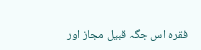فقرہ اس جگہ قبیل مجاز اور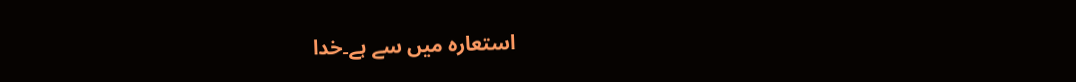استعارہ میں سے ہے۔خدا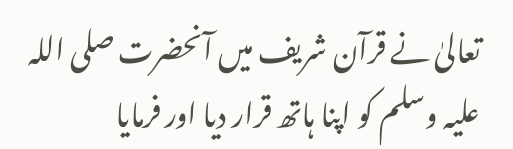تعالیٰ نے قرآن شریف میں آنحضرت صلی اللہ علیہ وسلم کو اپنا ہاتھ قرار دیا اور فرمایا